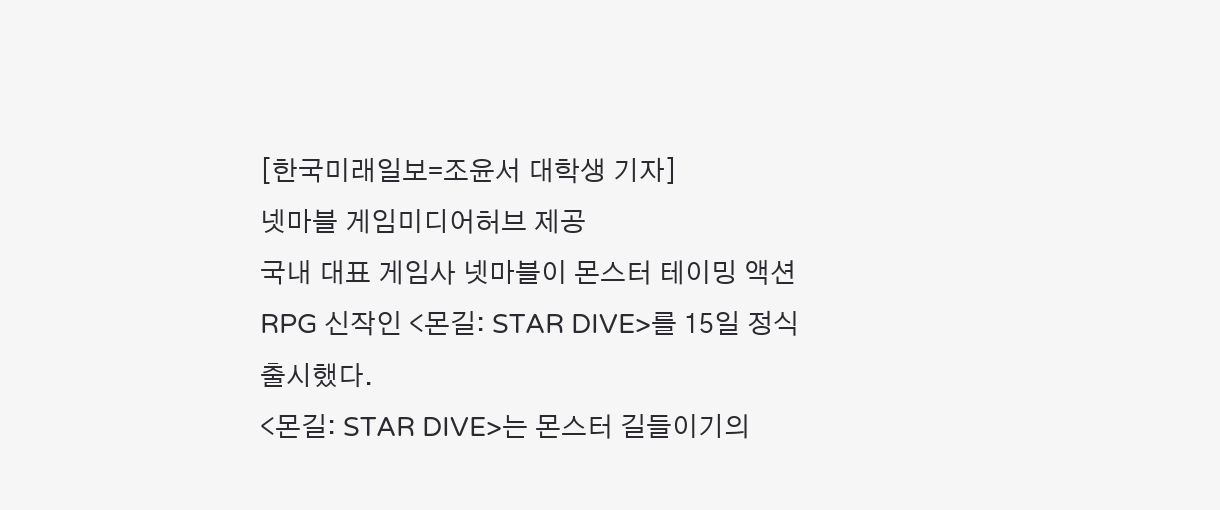[한국미래일보=조윤서 대학생 기자]
넷마블 게임미디어허브 제공
국내 대표 게임사 넷마블이 몬스터 테이밍 액션 RPG 신작인 <몬길: STAR DIVE>를 15일 정식 출시했다.
<몬길: STAR DIVE>는 몬스터 길들이기의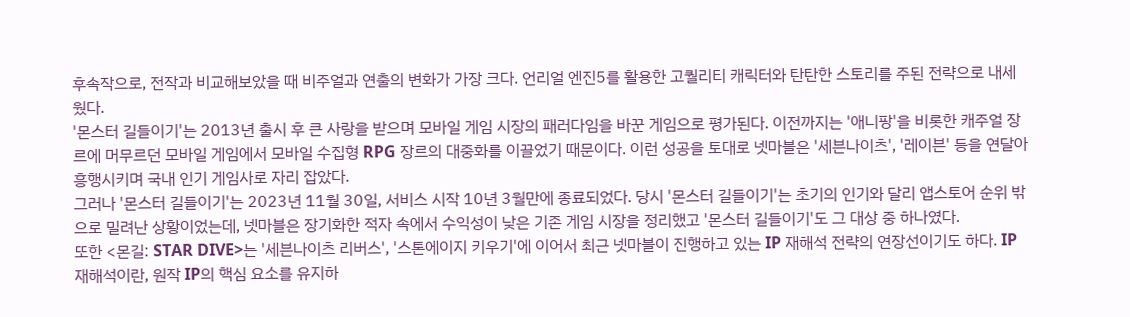후속작으로, 전작과 비교해보았을 때 비주얼과 연출의 변화가 가장 크다. 언리얼 엔진5를 활용한 고퀄리티 캐릭터와 탄탄한 스토리를 주된 전략으로 내세웠다.
'몬스터 길들이기'는 2013년 출시 후 큰 사랑을 받으며 모바일 게임 시장의 패러다임을 바꾼 게임으로 평가된다. 이전까지는 '애니팡'을 비롯한 캐주얼 장르에 머무르던 모바일 게임에서 모바일 수집형 RPG 장르의 대중화를 이끌었기 때문이다. 이런 성공을 토대로 넷마블은 '세븐나이츠', '레이븐' 등을 연달아 흥행시키며 국내 인기 게임사로 자리 잡았다.
그러나 '몬스터 길들이기'는 2023년 11월 30일, 서비스 시작 10년 3월만에 종료되었다. 당시 '몬스터 길들이기'는 초기의 인기와 달리 앱스토어 순위 밖으로 밀려난 상황이었는데, 넷마블은 장기화한 적자 속에서 수익성이 낮은 기존 게임 시장을 정리했고 '몬스터 길들이기'도 그 대상 중 하나였다.
또한 <몬길: STAR DIVE>는 '세븐나이츠 리버스', '스톤에이지 키우기'에 이어서 최근 넷마블이 진행하고 있는 IP 재해석 전략의 연장선이기도 하다. IP 재해석이란, 원작 IP의 핵심 요소를 유지하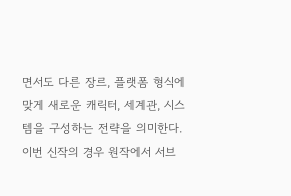면서도 다른 장르, 플랫폼 형식에 맞게 새로운 캐릭터, 세계관, 시스템을 구성하는 전략을 의미한다.
이번 신작의 경우 원작에서 서브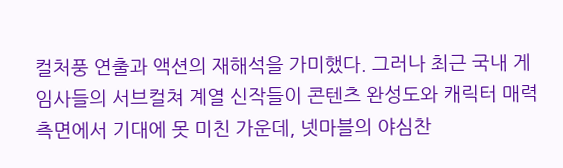컬처풍 연출과 액션의 재해석을 가미했다. 그러나 최근 국내 게임사들의 서브컬쳐 계열 신작들이 콘텐츠 완성도와 캐릭터 매력 측면에서 기대에 못 미친 가운데, 넷마블의 야심찬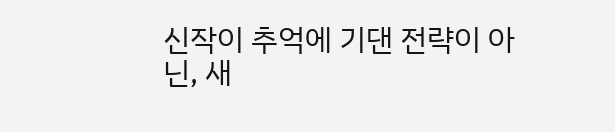신작이 추억에 기댄 전략이 아닌, 새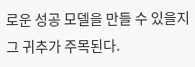로운 성공 모델을 만들 수 있을지 그 귀추가 주목된다.